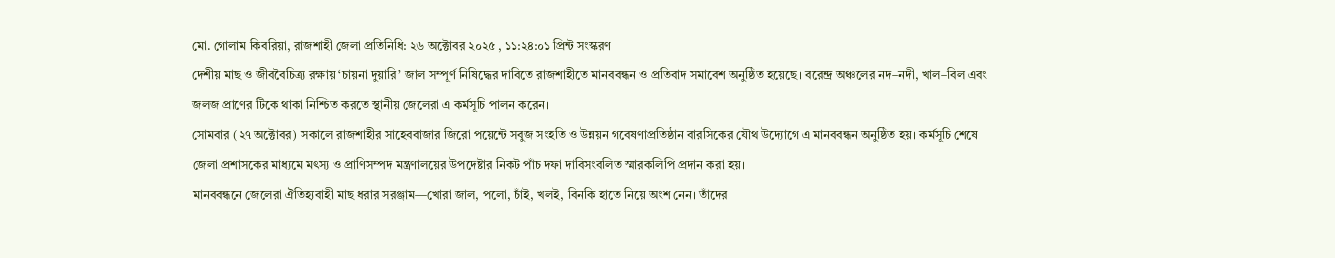মো. গোলাম কিবরিয়া, রাজশাহী জেলা প্রতিনিধি: ২৬ অক্টোবর ২০২৫ , ১১:২৪:০১ প্রিন্ট সংস্করণ
দেশীয় মাছ ও জীববৈচিত্র্য রক্ষায় ‘চায়না দুয়ারি’ জাল সম্পূর্ণ নিষিদ্ধের দাবিতে রাজশাহীতে মানববন্ধন ও প্রতিবাদ সমাবেশ অনুষ্ঠিত হয়েছে। বরেন্দ্র অঞ্চলের নদ–নদী, খাল–বিল এবং জলজ প্রাণের টিকে থাকা নিশ্চিত করতে স্থানীয় জেলেরা এ কর্মসূচি পালন করেন।
সোমবার (২৭ অক্টোবর) সকালে রাজশাহীর সাহেববাজার জিরো পয়েন্টে সবুজ সংহতি ও উন্নয়ন গবেষণাপ্রতিষ্ঠান বারসিকের যৌথ উদ্যোগে এ মানববন্ধন অনুষ্ঠিত হয়। কর্মসূচি শেষে জেলা প্রশাসকের মাধ্যমে মৎস্য ও প্রাণিসম্পদ মন্ত্রণালয়ের উপদেষ্টার নিকট পাঁচ দফা দাবিসংবলিত স্মারকলিপি প্রদান করা হয়।
মানববন্ধনে জেলেরা ঐতিহ্যবাহী মাছ ধরার সরঞ্জাম—খোরা জাল, পলো, চাঁই, খলই, বিনকি হাতে নিয়ে অংশ নেন। তাঁদের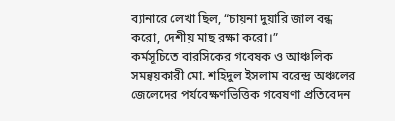ব্যানারে লেখা ছিল, “চায়না দুয়ারি জাল বন্ধ করো, দেশীয় মাছ রক্ষা করো।”
কর্মসূচিতে বারসিকের গবেষক ও আঞ্চলিক সমন্বয়কারী মো. শহিদুল ইসলাম বরেন্দ্র অঞ্চলের জেলেদের পর্যবেক্ষণভিত্তিক গবেষণা প্রতিবেদন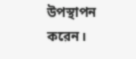উপস্থাপন করেন।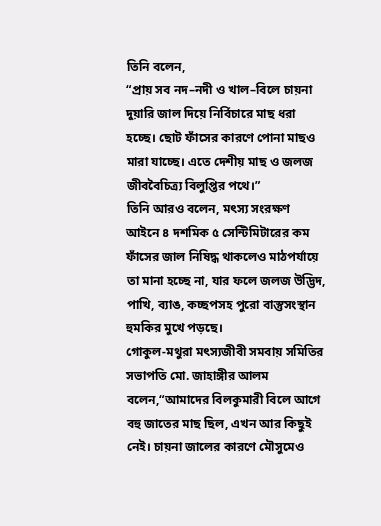তিনি বলেন,
“প্রায় সব নদ–নদী ও খাল–বিলে চায়না দুয়ারি জাল দিয়ে নির্বিচারে মাছ ধরা হচ্ছে। ছোট ফাঁসের কারণে পোনা মাছও মারা যাচ্ছে। এতে দেশীয় মাছ ও জলজ জীববৈচিত্র্য বিলুপ্তির পথে।”
তিনি আরও বলেন, মৎস্য সংরক্ষণ আইনে ৪ দশমিক ৫ সেন্টিমিটারের কম ফাঁসের জাল নিষিদ্ধ থাকলেও মাঠপর্যায়ে তা মানা হচ্ছে না, যার ফলে জলজ উদ্ভিদ, পাখি, ব্যাঙ, কচ্ছপসহ পুরো বাস্তুসংস্থান হুমকির মুখে পড়ছে।
গোকুল-মথুরা মৎস্যজীবী সমবায় সমিতির সভাপতি মো. জাহাঙ্গীর আলম বলেন,“আমাদের বিলকুমারী বিলে আগে বহু জাতের মাছ ছিল, এখন আর কিছুই নেই। চায়না জালের কারণে মৌসুমেও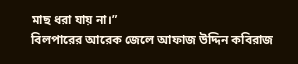মাছ ধরা যায় না।”
বিলপারের আরেক জেলে আফাজ উদ্দিন কবিরাজ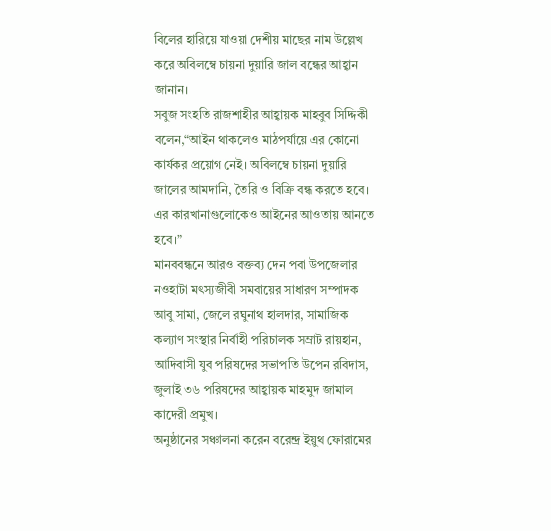বিলের হারিয়ে যাওয়া দেশীয় মাছের নাম উল্লেখ করে অবিলম্বে চায়না দুয়ারি জাল বন্ধের আহ্বান জানান।
সবুজ সংহতি রাজশাহীর আহ্বায়ক মাহবুব সিদ্দিকী বলেন,“আইন থাকলেও মাঠপর্যায়ে এর কোনো কার্যকর প্রয়োগ নেই। অবিলম্বে চায়না দুয়ারি জালের আমদানি, তৈরি ও বিক্রি বন্ধ করতে হবে। এর কারখানাগুলোকেও আইনের আওতায় আনতে হবে।”
মানববন্ধনে আরও বক্তব্য দেন পবা উপজেলার নওহাটা মৎস্যজীবী সমবায়ের সাধারণ সম্পাদক আবু সামা, জেলে রঘুনাথ হালদার, সামাজিক কল্যাণ সংস্থার নির্বাহী পরিচালক সম্রাট রায়হান, আদিবাসী যুব পরিষদের সভাপতি উপেন রবিদাস, জুলাই ৩৬ পরিষদের আহ্বায়ক মাহমুদ জামাল কাদেরী প্রমুখ।
অনুষ্ঠানের সঞ্চালনা করেন বরেন্দ্র ইয়ুথ ফোরামের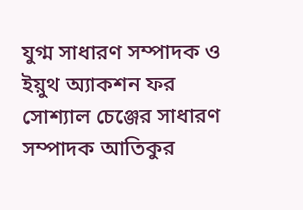যুগ্ম সাধারণ সম্পাদক ও ইয়ুথ অ্যাকশন ফর সোশ্যাল চেঞ্জের সাধারণ সম্পাদক আতিকুর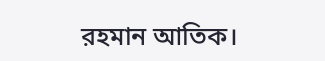রহমান আতিক।